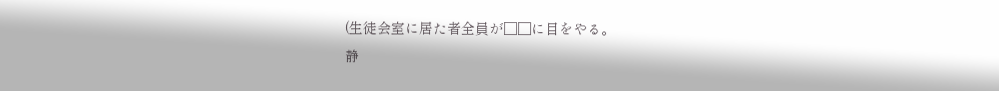(生徒会室に居た者全員が□□に目をやる。
静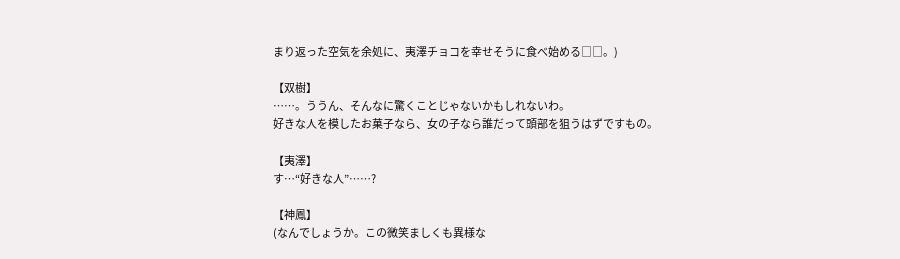まり返った空気を余処に、夷澤チョコを幸せそうに食べ始める□□。)

【双樹】
……。ううん、そんなに驚くことじゃないかもしれないわ。
好きな人を模したお菓子なら、女の子なら誰だって頭部を狙うはずですもの。

【夷澤】
す…“好きな人”……?

【神鳳】
(なんでしょうか。この微笑ましくも異様な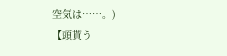空気は……。)
【頭貰う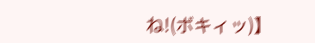ね!(ボキィッ)】